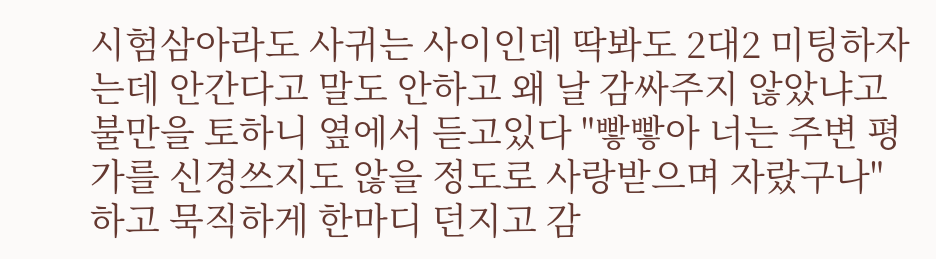시험삼아라도 사귀는 사이인데 딱봐도 2대2 미팅하자는데 안간다고 말도 안하고 왜 날 감싸주지 않았냐고 불만을 토하니 옆에서 듣고있다 "빻빻아 너는 주변 평가를 신경쓰지도 않을 정도로 사랑받으며 자랐구나"하고 묵직하게 한마디 던지고 감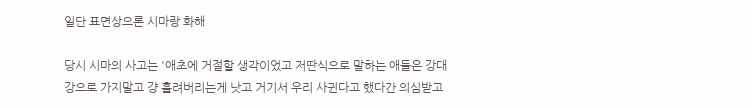일단 표면상으론 시마랑 화해

당시 시마의 사고는 '애초에 거절할 생각이었고 저딴식으로 말하는 애들은 강대강으로 가지말고 걍 흘려버리는게 낫고 거기서 우리 사귄다고 했다간 의심받고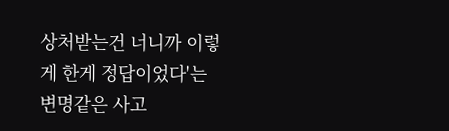상처받는건 너니까 이렇게 한게 정답이었다'는 변명같은 사고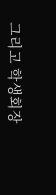그리고 학생회장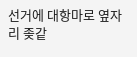선거에 대항마로 옆자리 좆같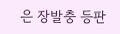은 장발충 등판